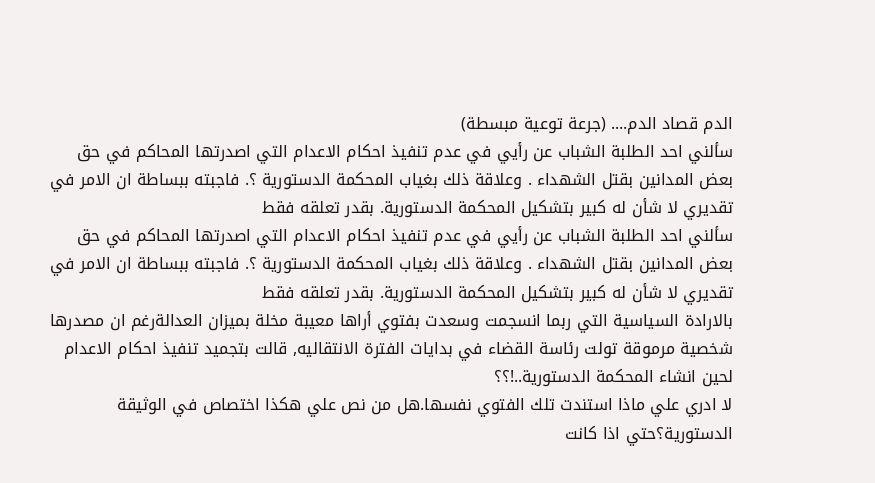الدم قصاد الدم.... (جرعة توعية مبسطة)
سألني احد الطلبة الشباب عن رأيي في عدم تنفيذ احكام الاعدام التي اصدرتها المحاكم في حق بعض المدانين بقتل الشهداء . وعلاقة ذلك بغياب المحكمة الدستورية ؟. فاجبته ببساطة ان الامر في تقديري لا شأن له كبير بتشكيل المحكمة الدستورية. بقدر تعلقه فقط
سألني احد الطلبة الشباب عن رأيي في عدم تنفيذ احكام الاعدام التي اصدرتها المحاكم في حق بعض المدانين بقتل الشهداء . وعلاقة ذلك بغياب المحكمة الدستورية ؟. فاجبته ببساطة ان الامر في تقديري لا شأن له كبير بتشكيل المحكمة الدستورية. بقدر تعلقه فقط
بالارادة السياسية التي ربما انسجمت وسعدت بفتوي أراها معيبة مخلة بميزان العدالةرغم ان مصدرها شخصية مرموقة تولت رئاسة القضاء في بدايات الفترة الانتقاليه, قالت بتجميد تنفيذ احكام الاعدام لحين انشاء المحكمة الدستورية..!؟؟
لا ادري علي ماذا استندت تلك الفتوي نفسها.هل من نص علي هكذا اختصاص في الوثيقة الدستورية؟حتي اذا كانت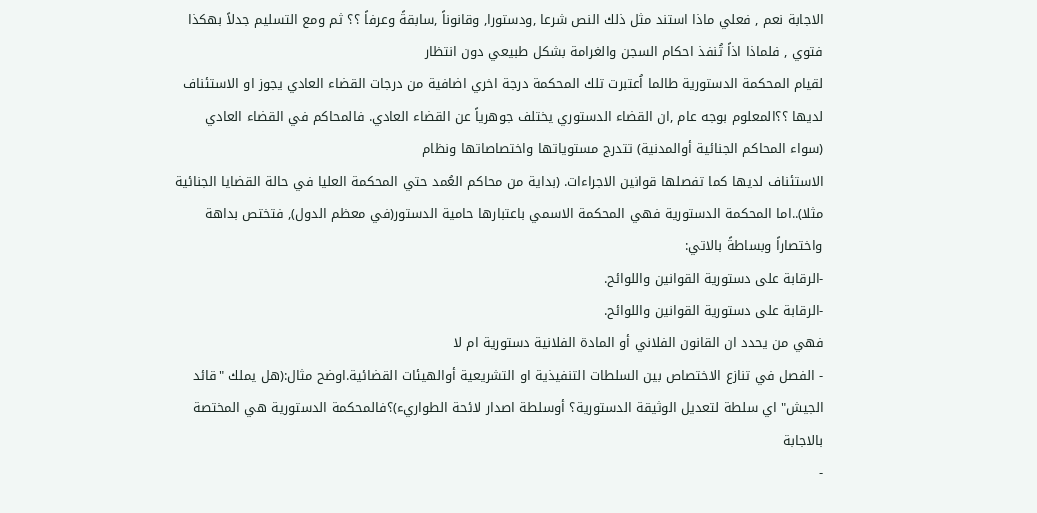الاجابة نعم , فعلي ماذا استند مثل ذلك النص شرعا ,ودستورا, وقانوناً ,سابقةً وعرفاً ؟؟ ثم ومع التسليم جدلاً بهكذا فتوي , فلماذا اذاً تُنفذ احكام السجن والغرامة بشكل طبيعي دون انتظار
لقيام المحكمة الدستورية طالما اُعتبرت تلك المحكمة درجة اخري اضافية من درجات القضاء العادي يجوز او الاستئناف لديها ؟؟المعلوم بوجه عام ,ان القضاء الدستوري يختلف جوهرياً عن القضاء العادي. فالمحاكم في القضاء العادي (سواء المحاكم الجنائية أوالمدنية) تتدرج مستوياتها واختصاصاتها ونظام
الاستئناف لديها كما تفصلها قوانين الاجراءات. (بداية من محاكم العُمد حتي المحكمة العليا في حالة القضايا الجنائية مثلا)..اما المحكمة الدستورية فهي المحكمة الاسمي باعتبارها حامية الدستور(في معظم الدول), فتختص بداهة واختصاراً وبساطةً بالاتي:
-الرقابة على دستورية القوانين واللوائح.
-الرقابة على دستورية القوانين واللوائح.
فهي من يحدد ان القانون الفلاني أو المادة الفلانية دستورية ام لا
- الفصل في تنازع الاختصاص بين السلطات التنفيذية او التشريعية أوالهيئات القضائية.اوضح مثال:(هل يملك "قائد الجيش" اي سلطة لتعديل الوثيقة الدستورية؟ أوسلطة اصدار لائحة الطواريء)؟فالمحكمة الدستورية هي المختصة بالاجابة
-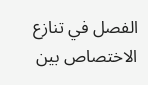الفصل في تنازع الاختصاص بين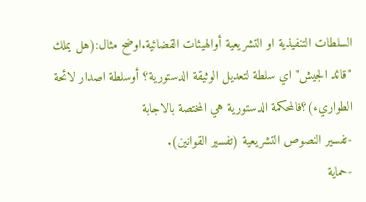السلطات التنفيذية او التشريعية أوالهيئات القضائية.اوضح مثال:(هل يملك "قائد الجيش" اي سلطة لتعديل الوثيقة الدستورية؟ أوسلطة اصدار لائحة الطواريء)؟فالمحكمة الدستورية هي المختصة بالاجابة
-تفسير النصوص التشريعية (تفسير القوانين).
-حماية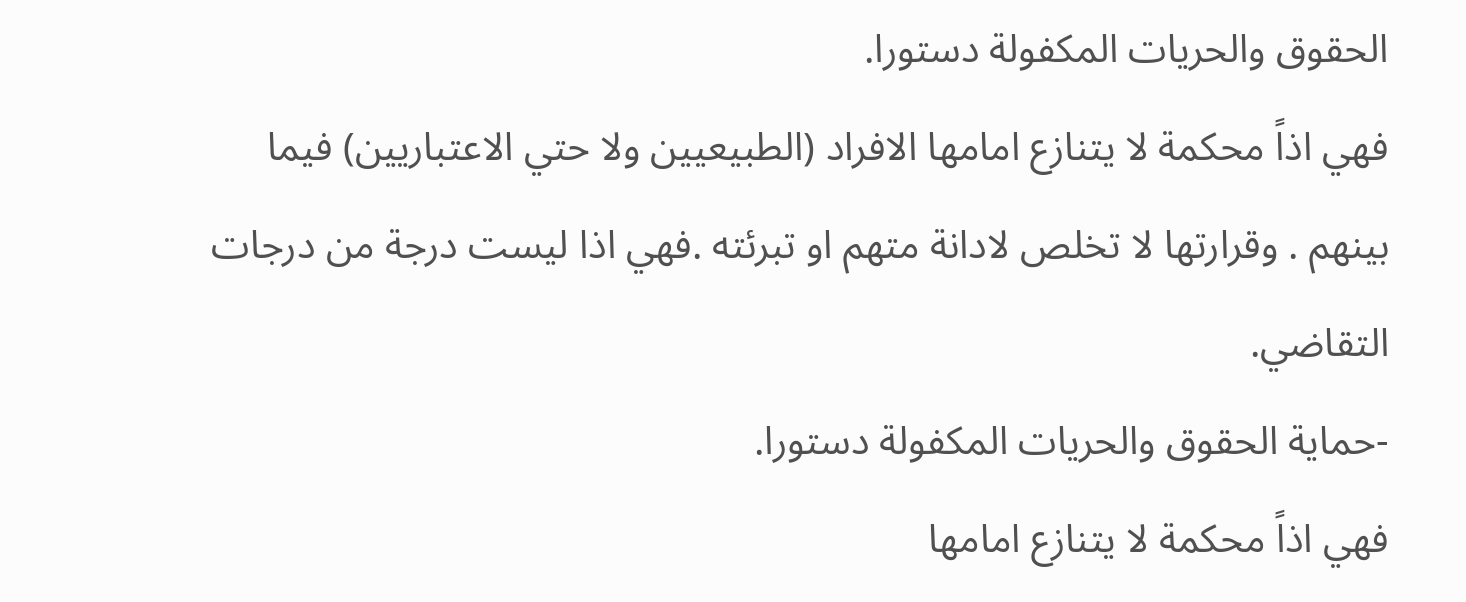الحقوق والحريات المكفولة دستورا.
فهي اذاً محكمة لا يتنازع امامها الافراد (الطبيعيين ولا حتي الاعتباريين) فيما بينهم . وقرارتها لا تخلص لادانة متهم او تبرئته .فهي اذا ليست درجة من درجات التقاضي.
-حماية الحقوق والحريات المكفولة دستورا.
فهي اذاً محكمة لا يتنازع امامها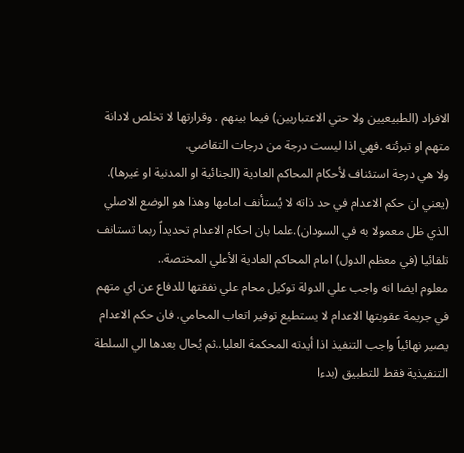الافراد (الطبيعيين ولا حتي الاعتباريين) فيما بينهم . وقرارتها لا تخلص لادانة متهم او تبرئته .فهي اذا ليست درجة من درجات التقاضي.
ولا هي درجة استئناف لأحكام المحاكم العادية (الجنائية او المدنية او غيرها). (يعني ان حكم الاعدام في حد ذاته لا يُستأنف امامها وهذا هو الوضع الاصلي الذي ظل معمولا به في السودان).علما بان احكام الاعدام تحديداً ربما تستانف تلقائيا (في معظم الدول) امام المحاكم العادية الأعلي المختصة..
معلوم ايضا انه واجب علي الدولة توكيل محام علي نفقتها للدفاع عن اي متهم في جريمة عقوبتها الاعدام لا يستطيع توفير اتعاب المحامي. فان حكم الاعدام يصير نهائياً واجب التنفيذ اذا أيدته المحكمة العليا..ثم يُحال بعدها الي السلطة التنفيذية فقط للتطبيق (بدءا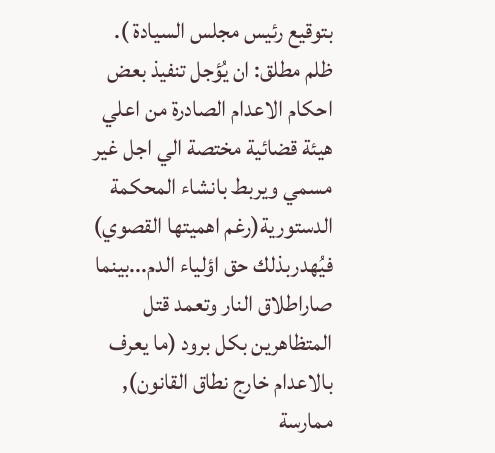بتوقيع رئيس مجلس السيادة ).
ظلم مطلق: ان يُؤجل تنفيذ بعض احكام الاعدام الصادرة من اعلي هيئة قضائية مختصة الي اجل غير مسمي ويربط بانشاء المحكمة الدستورية(رغم اهميتها القصوي) فيُهدربذلك حق اؤلياء الدم...بينما صاراطلاق النار وتعمد قتل المتظاهرين بكل برود (ما يعرف بالاعدام خارج نطاق القانون), ممارسة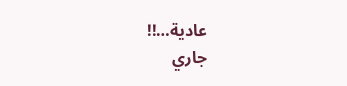عادية…!!
جاري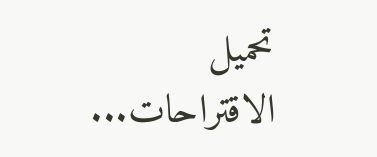تحميل الاقتراحات...